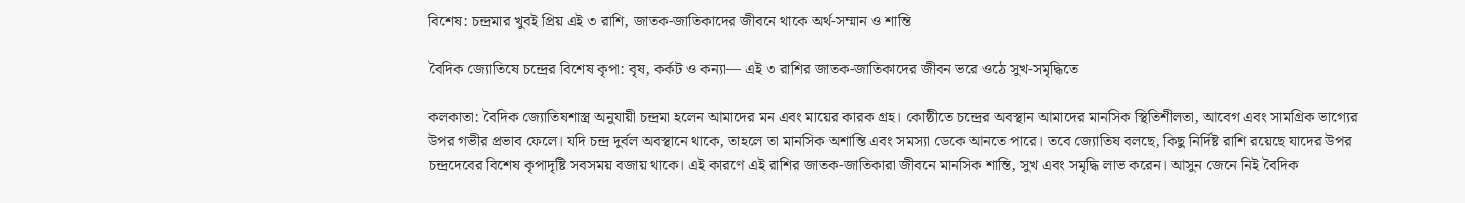বিশেষ: চন্দ্রমার খুবই প্রিয় এই ৩ রাশি, জাতক-জাতিকাদের জীবনে থাকে অর্থ-সম্মান ও শান্তি

বৈদিক জ্যোতিষে চন্দ্রের বিশেষ কৃপা: বৃষ, কর্কট ও কন্যা— এই ৩ রাশির জাতক-জাতিকাদের জীবন ভরে ওঠে সুখ-সমৃদ্ধিতে

কলকাতা: বৈদিক জ্যোতিষশাস্ত্র অনুযায়ী চন্দ্রমা হলেন আমাদের মন এবং মায়ের কারক গ্রহ। কোষ্ঠীতে চন্দ্রের অবস্থান আমাদের মানসিক স্থিতিশীলতা, আবেগ এবং সামগ্রিক ভাগ্যের উপর গভীর প্রভাব ফেলে। যদি চন্দ্র দুর্বল অবস্থানে থাকে, তাহলে তা মানসিক অশান্তি এবং সমস্যা ডেকে আনতে পারে। তবে জ্যোতিষ বলছে, কিছু নির্দিষ্ট রাশি রয়েছে যাদের উপর চন্দ্রদেবের বিশেষ কৃপাদৃষ্টি সবসময় বজায় থাকে। এই কারণে এই রাশির জাতক-জাতিকারা জীবনে মানসিক শান্তি, সুখ এবং সমৃদ্ধি লাভ করেন। আসুন জেনে নিই বৈদিক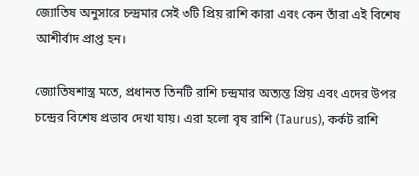জ্যোতিষ অনুসারে চন্দ্রমার সেই ৩টি প্রিয় রাশি কারা এবং কেন তাঁরা এই বিশেষ আশীর্বাদ প্রাপ্ত হন।

জ্যোতিষশাস্ত্র মতে, প্রধানত তিনটি রাশি চন্দ্রমার অত্যন্ত প্রিয় এবং এদের উপর চন্দ্রের বিশেষ প্রভাব দেখা যায়। এরা হলো বৃষ রাশি (Taurus), কর্কট রাশি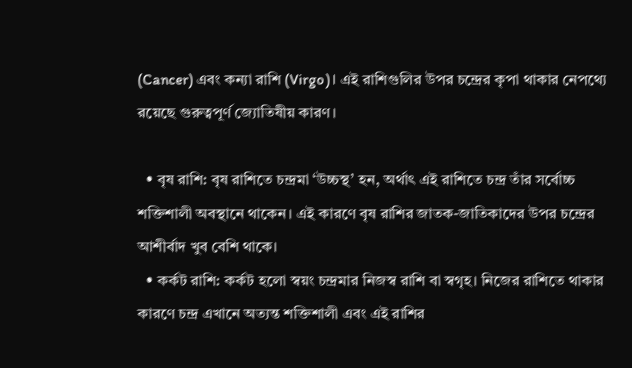(Cancer) এবং কন্যা রাশি (Virgo)। এই রাশিগুলির উপর চন্দ্রের কৃপা থাকার নেপথ্যে রয়েছে গুরুত্বপূর্ণ জ্যোতিষীয় কারণ।

  • বৃষ রাশি: বৃষ রাশিতে চন্দ্রমা ‘উচ্চস্থ’ হন, অর্থাৎ এই রাশিতে চন্দ্র তাঁর সর্বোচ্চ শক্তিশালী অবস্থানে থাকেন। এই কারণে বৃষ রাশির জাতক-জাতিকাদের উপর চন্দ্রের আশীর্বাদ খুব বেশি থাকে।
  • কর্কট রাশি: কর্কট হলো স্বয়ং চন্দ্রমার নিজস্ব রাশি বা স্বগৃহ। নিজের রাশিতে থাকার কারণে চন্দ্র এখানে অত্যন্ত শক্তিশালী এবং এই রাশির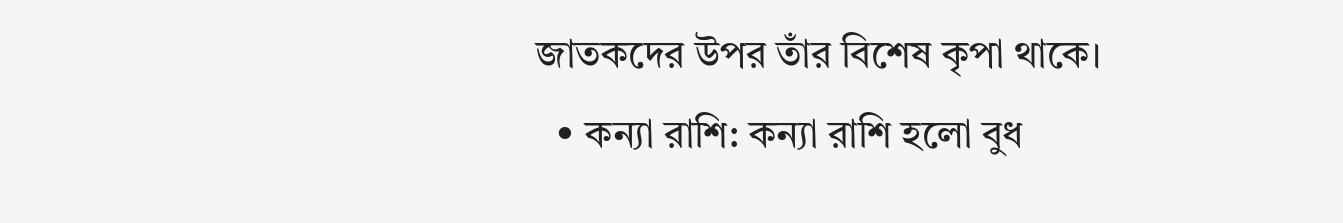জাতকদের উপর তাঁর বিশেষ কৃপা থাকে।
  • কন্যা রাশি: কন্যা রাশি হলো বুধ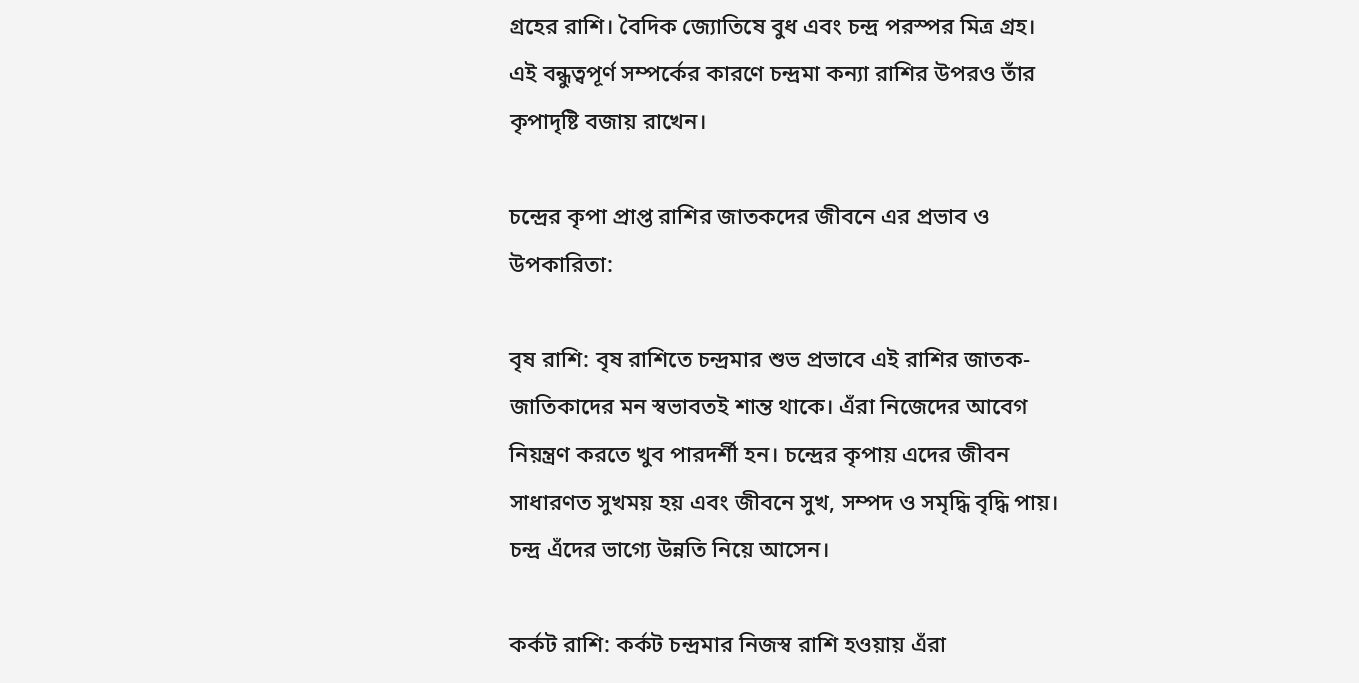গ্রহের রাশি। বৈদিক জ্যোতিষে বুধ এবং চন্দ্র পরস্পর মিত্র গ্রহ। এই বন্ধুত্বপূর্ণ সম্পর্কের কারণে চন্দ্রমা কন্যা রাশির উপরও তাঁর কৃপাদৃষ্টি বজায় রাখেন।

চন্দ্রের কৃপা প্রাপ্ত রাশির জাতকদের জীবনে এর প্রভাব ও উপকারিতা:

বৃষ রাশি: বৃষ রাশিতে চন্দ্রমার শুভ প্রভাবে এই রাশির জাতক-জাতিকাদের মন স্বভাবতই শান্ত থাকে। এঁরা নিজেদের আবেগ নিয়ন্ত্রণ করতে খুব পারদর্শী হন। চন্দ্রের কৃপায় এদের জীবন সাধারণত সুখময় হয় এবং জীবনে সুখ, সম্পদ ও সমৃদ্ধি বৃদ্ধি পায়। চন্দ্র এঁদের ভাগ্যে উন্নতি নিয়ে আসেন।

কর্কট রাশি: কর্কট চন্দ্রমার নিজস্ব রাশি হওয়ায় এঁরা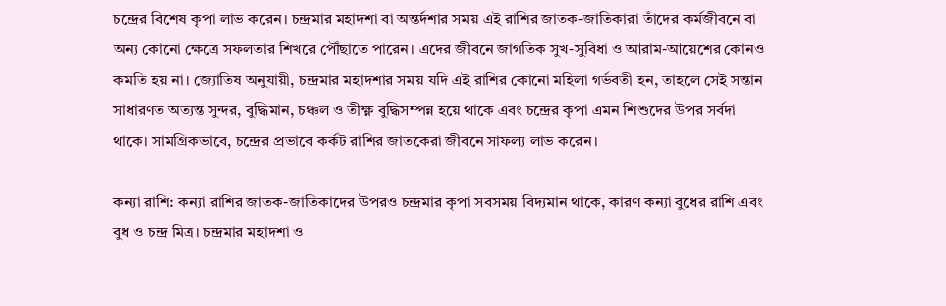চন্দ্রের বিশেষ কৃপা লাভ করেন। চন্দ্রমার মহাদশা বা অন্তর্দশার সময় এই রাশির জাতক-জাতিকারা তাঁদের কর্মজীবনে বা অন্য কোনো ক্ষেত্রে সফলতার শিখরে পৌঁছাতে পারেন। এদের জীবনে জাগতিক সুখ-সুবিধা ও আরাম-আয়েশের কোনও কমতি হয় না। জ্যোতিষ অনুযায়ী, চন্দ্রমার মহাদশার সময় যদি এই রাশির কোনো মহিলা গর্ভবতী হন, তাহলে সেই সন্তান সাধারণত অত্যন্ত সুন্দর, বুদ্ধিমান, চঞ্চল ও তীক্ষ্ণ বুদ্ধিসম্পন্ন হয়ে থাকে এবং চন্দ্রের কৃপা এমন শিশুদের উপর সর্বদা থাকে। সামগ্রিকভাবে, চন্দ্রের প্রভাবে কর্কট রাশির জাতকেরা জীবনে সাফল্য লাভ করেন।

কন্যা রাশি: কন্যা রাশির জাতক-জাতিকাদের উপরও চন্দ্রমার কৃপা সবসময় বিদ্যমান থাকে, কারণ কন্যা বুধের রাশি এবং বুধ ও চন্দ্র মিত্র। চন্দ্রমার মহাদশা ও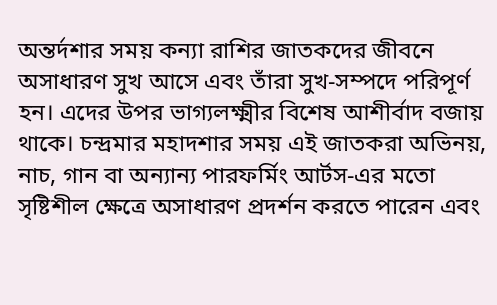অন্তর্দশার সময় কন্যা রাশির জাতকদের জীবনে অসাধারণ সুখ আসে এবং তাঁরা সুখ-সম্পদে পরিপূর্ণ হন। এদের উপর ভাগ্যলক্ষ্মীর বিশেষ আশীর্বাদ বজায় থাকে। চন্দ্রমার মহাদশার সময় এই জাতকরা অভিনয়, নাচ, গান বা অন্যান্য পারফর্মিং আর্টস-এর মতো সৃষ্টিশীল ক্ষেত্রে অসাধারণ প্রদর্শন করতে পারেন এবং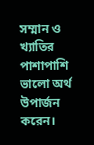সম্মান ও খ্যাতির পাশাপাশি ভালো অর্থ উপার্জন করেন।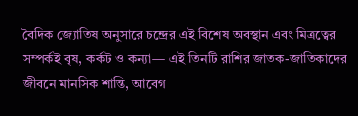বৈদিক জ্যোতিষ অনুসারে চন্দ্রের এই বিশেষ অবস্থান এবং মিত্রত্বের সম্পর্কই বৃষ, কর্কট ও কন্যা— এই তিনটি রাশির জাতক-জাতিকাদের জীবনে মানসিক শান্তি, আবেগ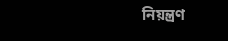নিয়ন্ত্রণ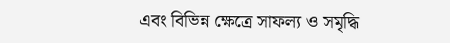এবং বিভিন্ন ক্ষেত্রে সাফল্য ও সমৃদ্ধি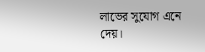লাভের সুযোগ এনে দেয়।